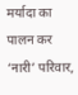मर्यादा का पालन कर ‘नारी’ परिवार,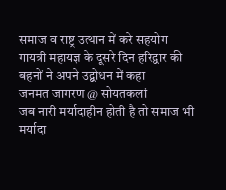समाज व राष्ट्र उत्थान में करे सहयोग
गायत्री महायज्ञ के दूसरे दिन हरिद्वार की बहनों ने अपने उद्बोधन में कहा
जनमत जागरण @ सोयतकलां
जब नारी मर्यादाहीन होती है तो समाज भी मर्यादा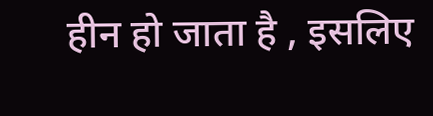हीन हो जाता है , इसलिए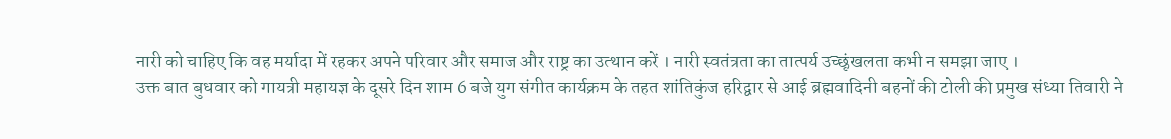नारी को चाहिए कि वह मर्यादा में रहकर अपने परिवार और समाज और राष्ट्र का उत्थान करें । नारी स्वतंत्रता का तात्पर्य उच्छृंखलता कभी न समझा जाए ।
उक्त बात बुधवार को गायत्री महायज्ञ के दूसरे दिन शाम 6 बजे युग संगीत कार्यक्रम के तहत शांतिकुंज हरिद्वार से आई ब्रह्मवादिनी बहनों की टोली की प्रमुख संध्या तिवारी ने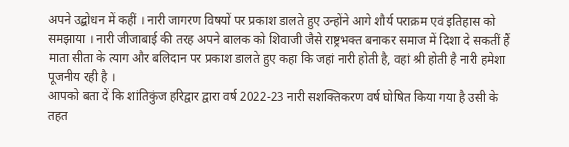अपने उद्बोधन में कहीं । नारी जागरण विषयों पर प्रकाश डालते हुए उन्होंने आगे शौर्य पराक्रम एवं इतिहास को समझाया । नारी जीजाबाई की तरह अपने बालक को शिवाजी जैसे राष्ट्रभक्त बनाकर समाज में दिशा दे सकतीं हैं माता सीता के त्याग और बलिदान पर प्रकाश डालते हुए कहा कि जहां नारी होती है, वहां श्री होती है नारी हमेशा पूजनीय रही है ।
आपको बता दें कि शांतिकुंज हरिद्वार द्वारा वर्ष 2022-23 नारी सशक्तिकरण वर्ष घोषित किया गया है उसी के तहत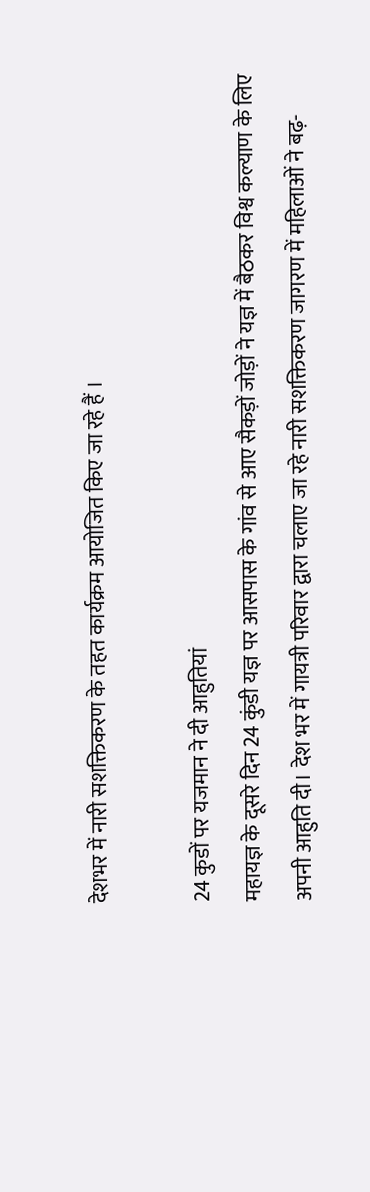देशभर में नारी सशक्तिकरण के तहत कार्यक्रम आयोजित किए जा रहे हैं ।

24 कुडों पर यजमान ने दी आहुतियां
महायज्ञ के दूसरे दिन 24 कुंडी यज्ञ पर आसपास के गांव से आए सैकड़ों जोड़ों ने यज्ञ में बैठकर विश्व कल्याण के लिए अपनी आहुति दी। देश भर में गायत्री परिवार द्वारा चलाए जा रहे नारी सशक्तिकरण जागरण में महिलाओं ने बढ़-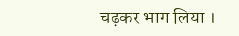चढ़कर भाग लिया ।